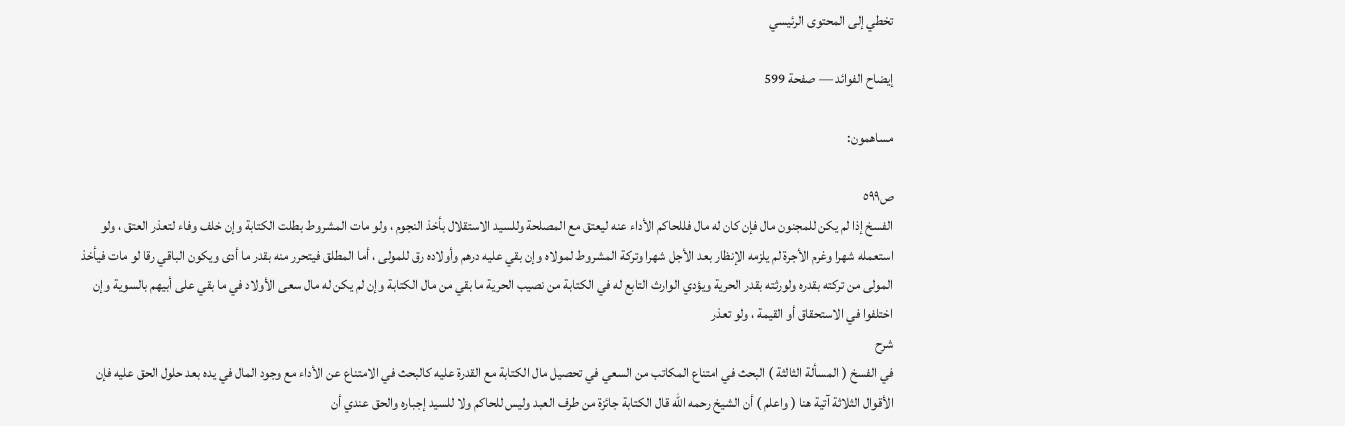تخطي إلى المحتوى الرئيسي

إيضاح الفوائد — صفحة 599

مساهمون:

ص٥٩٩
الفسخ إذا لم يكن للمجنون مال فإن كان له مال فللحاكم الأداء عنه ليعتق مع المصلحة وللسيد الاستقلال بأخذ النجوم ، ولو مات المشروط بطلت الكتابة وإن خلف وفاء لتعذر العتق ، ولو استعمله شهرا وغرم الأجرة لم يلزمه الإنظار بعد الأجل شهرا وتركة المشروط لمولاه وإن بقي عليه درهم وأولاده رق للمولى ، أما المطلق فيتحرر منه بقدر ما أدى ويكون الباقي رقا لو مات فيأخذ المولى من تركته بقدره ولورثته بقدر الحرية ويؤدي الوارث التابع له في الكتابة من نصيب الحرية ما بقي من مال الكتابة وإن لم يكن له مال سعى الأولاد في ما بقي على أبيهم بالسوية وإن اختلفوا في الاستحقاق أو القيمة ، ولو تعذر
شرح
في الفسخ ( المسألة الثالثة ) البحث في امتناع المكاتب من السعي في تحصيل مال الكتابة مع القدرة عليه كالبحث في الامتناع عن الأداء مع وجود المال في يده بعد حلول الحق عليه فإن الأقوال الثلاثة آتية هنا ( واعلم ) أن الشيخ رحمه الله قال الكتابة جائزة من طرف العبد وليس للحاكم ولا للسيد إجباره والحق عندي أن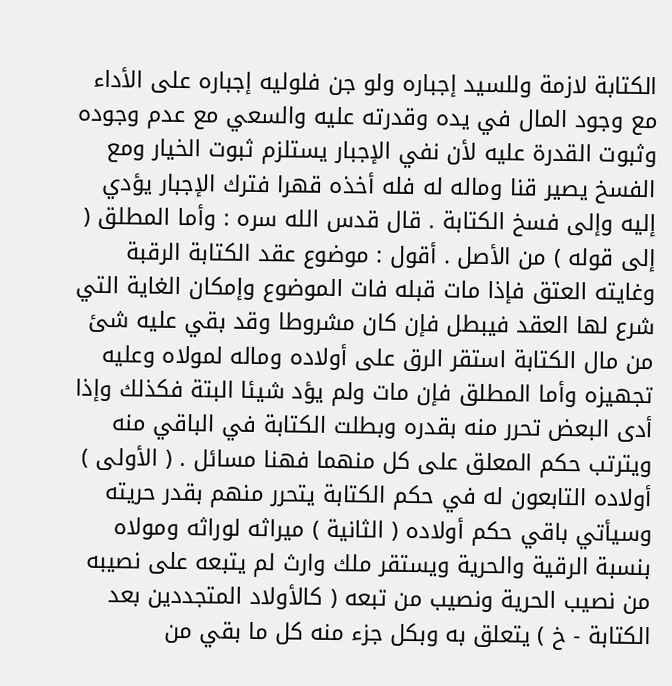الكتابة لازمة وللسيد إجباره ولو جن فلوليه إجباره على الأداء مع وجود المال في يده وقدرته عليه والسعي مع عدم وجوده وثبوت القدرة عليه لأن نفي الإجبار يستلزم ثبوت الخيار ومع الفسخ يصير قنا وماله له فله أخذه قهرا فترك الإجبار يؤدي إليه وإلى فسخ الكتابة . قال قدس الله سره : وأما المطلق ( إلى قوله ) من الأصل . أقول : موضوع عقد الكتابة الرقبة وغايته العتق فإذا مات قبله فات الموضوع وإمكان الغاية التي شرع لها العقد فيبطل فإن كان مشروطا وقد بقي عليه شئ من مال الكتابة استقر الرق على أولاده وماله لمولاه وعليه تجهيزه وأما المطلق فإن مات ولم يؤد شيئا البتة فكذلك وإذا أدى البعض تحرر منه بقدره وبطلت الكتابة في الباقي منه ويترتب حكم المعلق على كل منهما فهنا مسائل . ( الأولى ) أولاده التابعون له في حكم الكتابة يتحرر منهم بقدر حريته وسيأتي باقي حكم أولاده ( الثانية ) ميراثه لوراثه ومولاه بنسبة الرقية والحرية ويستقر ملك وارث لم يتبعه على نصيبه من نصيب الحرية ونصيب من تبعه ( كالأولاد المتجددين بعد الكتابة - خ ) يتعلق به وبكل جزء منه كل ما بقي من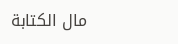مال الكتابة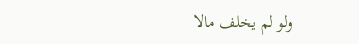ولو لم يخلف مالا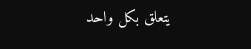يتعلق بكل واحد